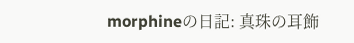morphineの日記: 真珠の耳飾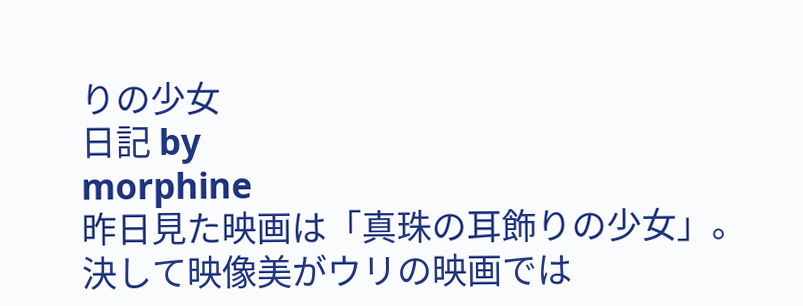りの少女
日記 by
morphine
昨日見た映画は「真珠の耳飾りの少女」。
決して映像美がウリの映画では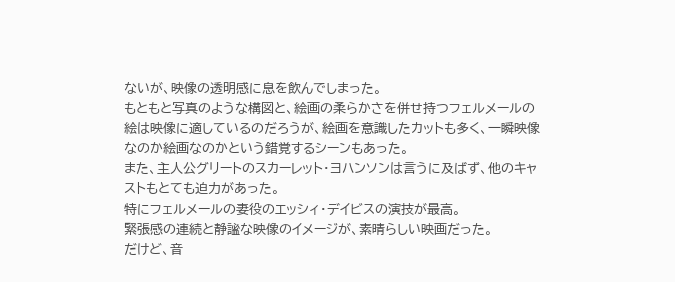ないが、映像の透明感に息を飲んでしまった。
もともと写真のような構図と、絵画の柔らかさを併せ持つフェルメールの絵は映像に適しているのだろうが、絵画を意識したカットも多く、一瞬映像なのか絵画なのかという錯覚するシーンもあった。
また、主人公グリートのスカーレット・ヨハンソンは言うに及ばず、他のキャストもとても迫力があった。
特にフェルメールの妻役のエッシィ・デイビスの演技が最高。
緊張感の連続と静謐な映像のイメージが、素晴らしい映画だった。
だけど、音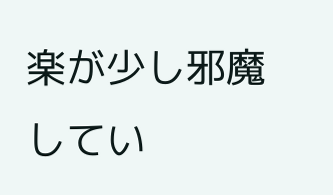楽が少し邪魔してい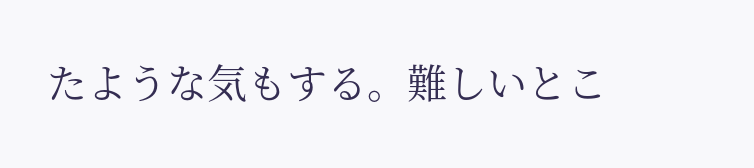たような気もする。難しいとこ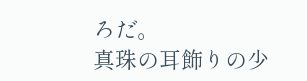ろだ。
真珠の耳飾りの少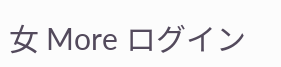女 More ログイン